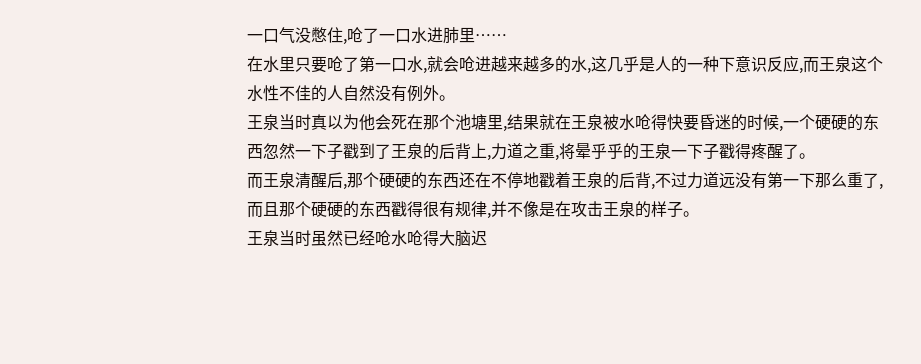一口气没憋住,呛了一口水进肺里……
在水里只要呛了第一口水,就会呛进越来越多的水,这几乎是人的一种下意识反应,而王泉这个水性不佳的人自然没有例外。
王泉当时真以为他会死在那个池塘里,结果就在王泉被水呛得快要昏迷的时候,一个硬硬的东西忽然一下子戳到了王泉的后背上,力道之重,将晕乎乎的王泉一下子戳得疼醒了。
而王泉清醒后,那个硬硬的东西还在不停地戳着王泉的后背,不过力道远没有第一下那么重了,而且那个硬硬的东西戳得很有规律,并不像是在攻击王泉的样子。
王泉当时虽然已经呛水呛得大脑迟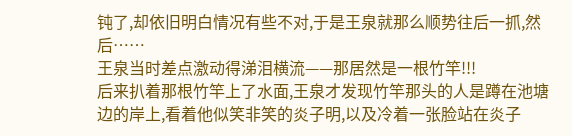钝了,却依旧明白情况有些不对,于是王泉就那么顺势往后一抓,然后……
王泉当时差点激动得涕泪横流——那居然是一根竹竿!!!
后来扒着那根竹竿上了水面,王泉才发现竹竿那头的人是蹲在池塘边的岸上,看着他似笑非笑的炎子明,以及冷着一张脸站在炎子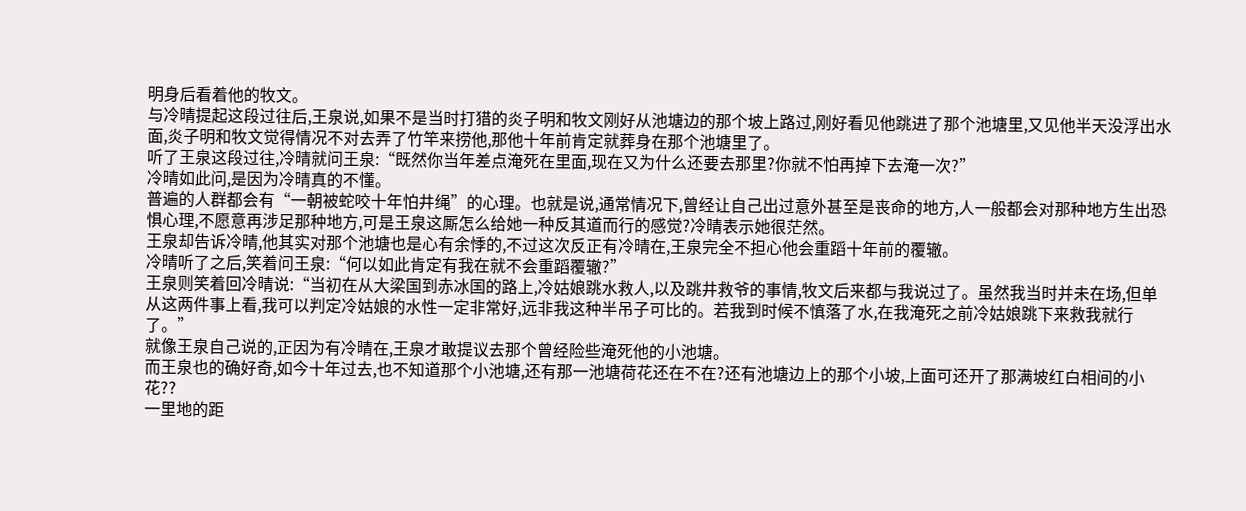明身后看着他的牧文。
与冷晴提起这段过往后,王泉说,如果不是当时打猎的炎子明和牧文刚好从池塘边的那个坡上路过,刚好看见他跳进了那个池塘里,又见他半天没浮出水面,炎子明和牧文觉得情况不对去弄了竹竿来捞他,那他十年前肯定就葬身在那个池塘里了。
听了王泉这段过往,冷晴就问王泉:“既然你当年差点淹死在里面,现在又为什么还要去那里?你就不怕再掉下去淹一次?”
冷晴如此问,是因为冷晴真的不懂。
普遍的人群都会有“一朝被蛇咬十年怕井绳”的心理。也就是说,通常情况下,曾经让自己出过意外甚至是丧命的地方,人一般都会对那种地方生出恐惧心理,不愿意再涉足那种地方,可是王泉这厮怎么给她一种反其道而行的感觉?冷晴表示她很茫然。
王泉却告诉冷晴,他其实对那个池塘也是心有余悸的,不过这次反正有冷晴在,王泉完全不担心他会重蹈十年前的覆辙。
冷晴听了之后,笑着问王泉:“何以如此肯定有我在就不会重蹈覆辙?”
王泉则笑着回冷晴说:“当初在从大梁国到赤冰国的路上,冷姑娘跳水救人,以及跳井救爷的事情,牧文后来都与我说过了。虽然我当时并未在场,但单从这两件事上看,我可以判定冷姑娘的水性一定非常好,远非我这种半吊子可比的。若我到时候不慎落了水,在我淹死之前冷姑娘跳下来救我就行了。”
就像王泉自己说的,正因为有冷晴在,王泉才敢提议去那个曾经险些淹死他的小池塘。
而王泉也的确好奇,如今十年过去,也不知道那个小池塘,还有那一池塘荷花还在不在?还有池塘边上的那个小坡,上面可还开了那满坡红白相间的小花??
一里地的距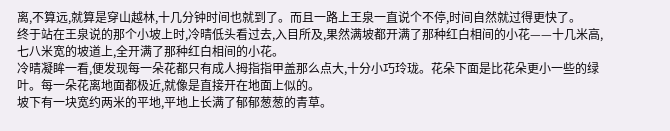离,不算远,就算是穿山越林,十几分钟时间也就到了。而且一路上王泉一直说个不停,时间自然就过得更快了。
终于站在王泉说的那个小坡上时,冷晴低头看过去,入目所及,果然满坡都开满了那种红白相间的小花——十几米高,七八米宽的坡道上,全开满了那种红白相间的小花。
冷晴凝眸一看,便发现每一朵花都只有成人拇指指甲盖那么点大,十分小巧玲珑。花朵下面是比花朵更小一些的绿叶。每一朵花离地面都极近,就像是直接开在地面上似的。
坡下有一块宽约两米的平地,平地上长满了郁郁葱葱的青草。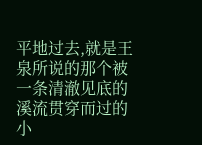平地过去,就是王泉所说的那个被一条清澈见底的溪流贯穿而过的小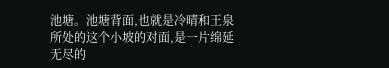池塘。池塘背面,也就是冷晴和王泉所处的这个小坡的对面,是一片绵延无尽的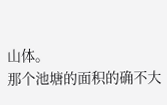山体。
那个池塘的面积的确不大